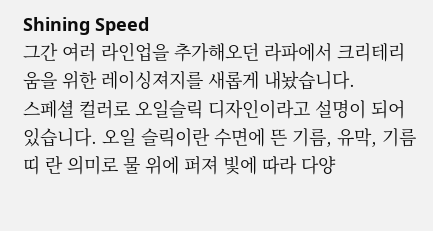Shining Speed
그간 여러 라인업을 추가해오던 라파에서 크리테리움을 위한 레이싱져지를 새롭게 내놨습니다.
스페셜 컬러로 오일슬릭 디자인이라고 설명이 되어있습니다. 오일 슬릭이란 수면에 뜬 기름, 유막, 기름띠 란 의미로 물 위에 퍼져 빛에 따라 다양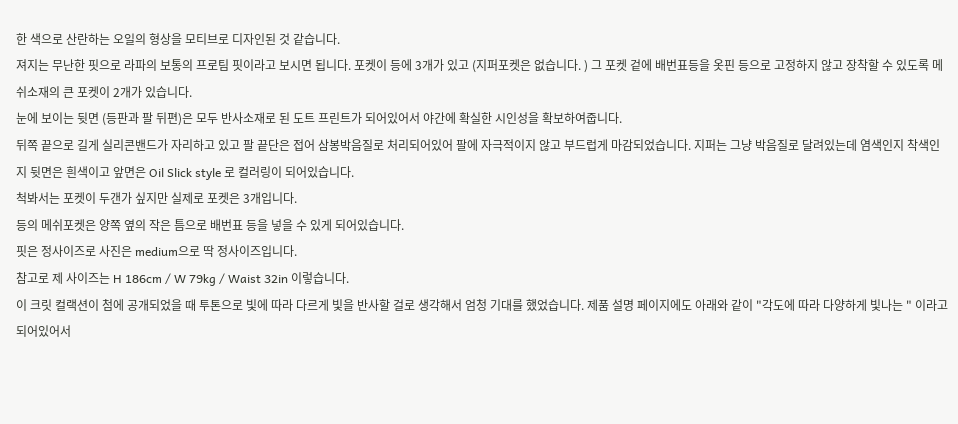한 색으로 산란하는 오일의 형상을 모티브로 디자인된 것 같습니다.
져지는 무난한 핏으로 라파의 보통의 프로팀 핏이라고 보시면 됩니다. 포켓이 등에 3개가 있고 (지퍼포켓은 없습니다. ) 그 포켓 겉에 배번표등을 옷핀 등으로 고정하지 않고 장착할 수 있도록 메쉬소재의 큰 포켓이 2개가 있습니다.
눈에 보이는 뒷면 (등판과 팔 뒤편)은 모두 반사소재로 된 도트 프린트가 되어있어서 야간에 확실한 시인성을 확보하여줍니다.
뒤쪽 끝으로 길게 실리콘밴드가 자리하고 있고 팔 끝단은 접어 삼봉박음질로 처리되어있어 팔에 자극적이지 않고 부드럽게 마감되었습니다. 지퍼는 그냥 박음질로 달려있는데 염색인지 착색인지 뒷면은 흰색이고 앞면은 Oil Slick style 로 컬러링이 되어있습니다.
척봐서는 포켓이 두갠가 싶지만 실제로 포켓은 3개입니다.
등의 메쉬포켓은 양쪽 옆의 작은 틈으로 배번표 등을 넣을 수 있게 되어있습니다.
핏은 정사이즈로 사진은 medium으로 딱 정사이즈입니다.
참고로 제 사이즈는 H 186cm / W 79kg / Waist 32in 이렇습니다.
이 크릿 컬랙션이 첨에 공개되었을 때 투톤으로 빛에 따라 다르게 빛을 반사할 걸로 생각해서 엄청 기대를 했었습니다. 제품 설명 페이지에도 아래와 같이 "각도에 따라 다양하게 빛나는 " 이라고 되어있어서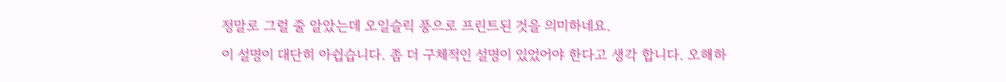정말로 그럴 줄 알았는데 오일슬릭 풍으로 프린트된 것을 의미하네요.
이 설명이 대단히 아쉽습니다. 좀 더 구체적인 설명이 있었어야 한다고 생각 합니다. 오해하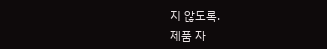지 않도록.
제품 자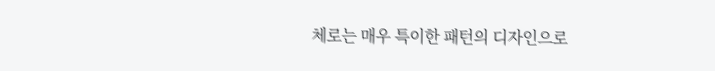체로는 매우 특이한 패턴의 디자인으로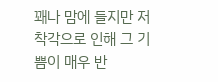꽤나 맘에 들지만 저 착각으로 인해 그 기쁨이 매우 반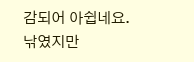감되어 아쉽네요.
낚였지만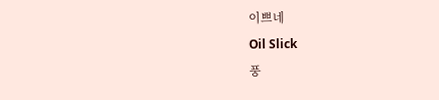이쁘네
Oil Slick
풍